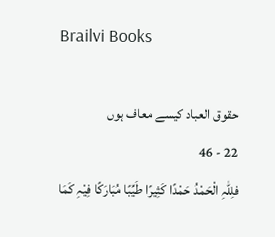Brailvi Books

حقوق العباد کیسے معاف ہوں
22 - 46
فلِلّٰہِ الْحَمْدُ حَمْدًا کَثِیرًا طَیِّبًا مُبَارَکًا فِیْہِ کَمَا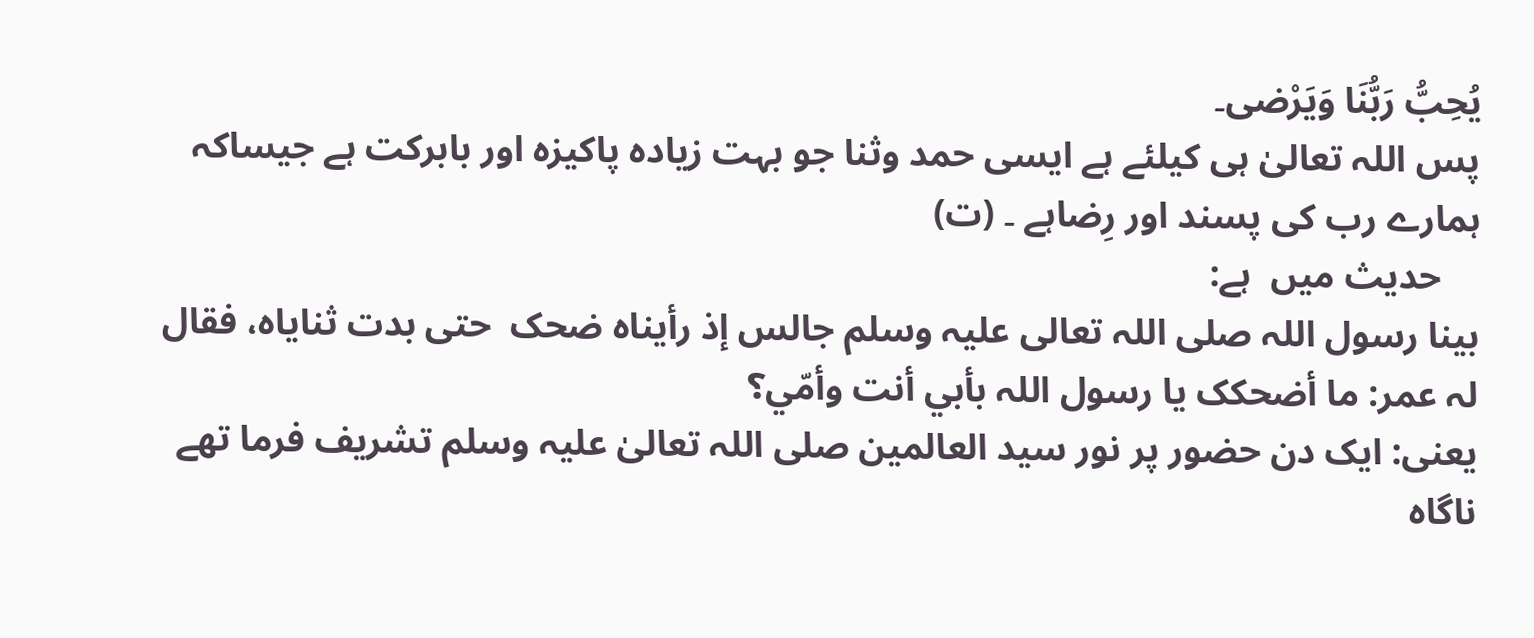یُحِبُّ رَبُّنَا وَیَرْضی۔
پس اللہ تعالیٰ ہی کیلئے ہے ایسی حمد وثنا جو بہت زیادہ پاکیزہ اور بابرکت ہے جیساکہ ہمارے رب کی پسند اور رِضاہے ۔ (ت)
    حدیث میں  ہے:
بینا رسول اللہ صلی اللہ تعالی علیہ وسلم جالس إذ رأیناہ ضحک  حتی بدت ثنایاہ، فقال لہ عمر: ما أضحکک یا رسول اللہ بأبي أنت وأمّي؟
یعنی: ایک دن حضور پر نور سید العالمین صلی اللہ تعالیٰ علیہ وسلم تشریف فرما تھے  ناگاہ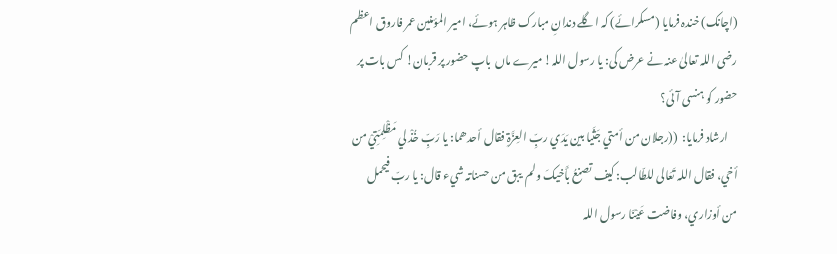(اچانک) خندہ فرمایا (مسکرائے) کہ اگلے دندانِ مبارک ظاہر ہوئے، امیر المؤمنین عمر فاروق اعظم رضی اللہ تعالیٰ عنہ نے عرض کی: یا رسول اللہ! میرے ماں  باپ حضور پر قربان! کس بات پر حضور کو ہنسی آئی؟
    ارشاد فرمایا:  ((رجلان من أمتي جَثَیا بین یَدَي ربِّ العِزَّۃِ فقال أحدھما: یا رَبِّ خُذْ لي مَظْلِمَتِيْ من أخي، فقال اللہ تَعَالی للطّالب: کیف تصنعُ بأَخیکَ ولم  یبق من حسناتہ شيء قال: یا ربّ فیحمل من أوزاري، وفاضت عَیْنَا رسول اللہ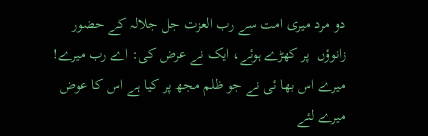دو مرد میری امت سے رب العزت جل جلالہ کے حضور زانوؤں  پر کھڑے ہوئے، ایک نے عرض کی: اے رب میرے! میرے اس بھا ئی نے جو ظلم مجھ پر کیا ہے اس کا عوض میرے لئے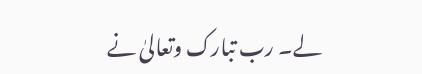لے۔ رب تبارک وتعالیٰ نے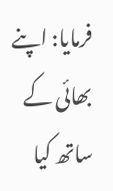فرمایا: اپنے بھائی کے ساتھ کیا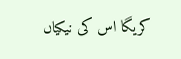کریگا اس کی نیکیاں